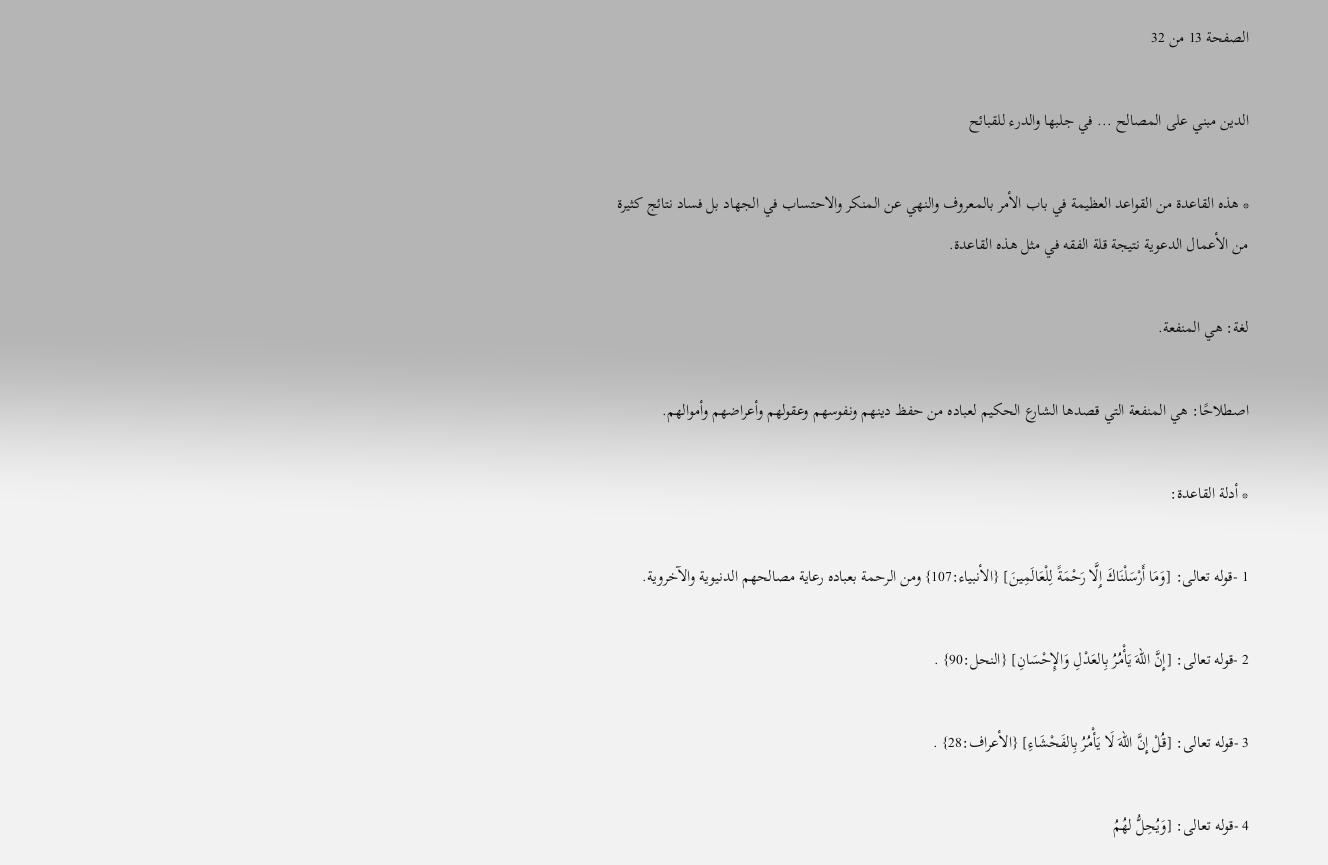الصفحة 13 من 32

الدين مبني على المصالح ... في جلبها والدرء للقبائح

* هذه القاعدة من القواعد العظيمة في باب الأمر بالمعروف والنهي عن المنكر والاحتساب في الجهاد بل فساد نتائج كثيرة من الأعمال الدعوية نتيجة قلة الفقه في مثل هذه القاعدة.

لغة: هي المنفعة.

اصطلاحًا: هي المنفعة التي قصدها الشارع الحكيم لعباده من حفظ دينهم ونفوسهم وعقولهم وأعراضهم وأموالهم.

* أدلة القاعدة:

1 -قوله تعالى: [وَمَا أَرْسَلْنَاكَ إِلَّا رَحْمَةً لِلْعَالَمِينَ] {الأنبياء:107} ومن الرحمة بعباده رعاية مصالحهم الدنيوية والآخروية.

2 -قوله تعالى: [إِنَّ اللهَ يَأْمُرُ بِالعَدْلِ وَالإِحْسَانِ] {النحل:90} .

3 -قوله تعالى: [قُلْ إِنَّ اللهَ لَا يَأْمُرُ بِالفَحْشَاءِ] {الأعراف:28} .

4 -قوله تعالى: [وَيُحِلُّ لهُمُ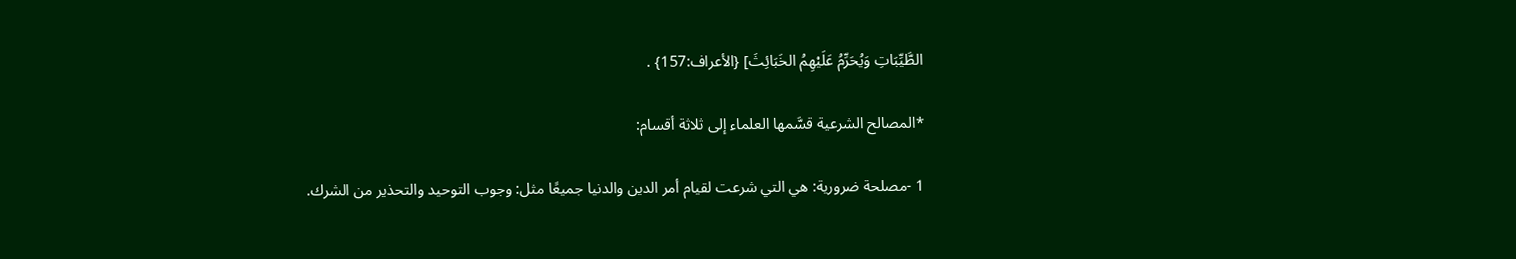الطَّيِّبَاتِ وَيُحَرِّمُ عَلَيْهِمُ الخَبَائِثَ] {الأعراف:157} .

*المصالح الشرعية قسَّمها العلماء إلى ثلاثة أقسام:

1 -مصلحة ضرورية: هي التي شرعت لقيام أمر الدين والدنيا جميعًا مثل: وجوب التوحيد والتحذير من الشرك.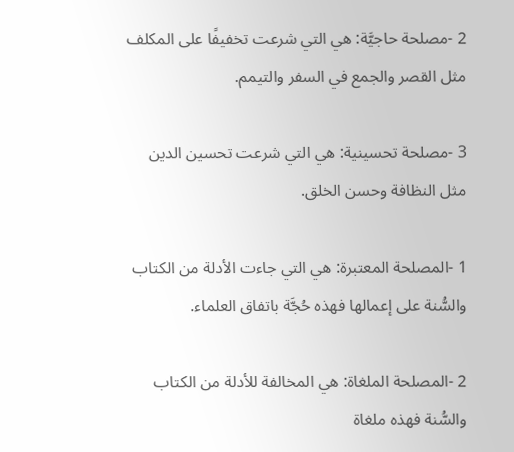2 -مصلحة حاجيَّة: هي التي شرعت تخفيفًا على المكلف مثل القصر والجمع في السفر والتيمم.

3 -مصلحة تحسينية: هي التي شرعت تحسين الدين مثل النظافة وحسن الخلق.

1 -المصلحة المعتبرة: هي التي جاءت الأدلة من الكتاب والسُّنة على إعمالها فهذه حُجَّة باتفاق العلماء.

2 -المصلحة الملغاة: هي المخالفة للأدلة من الكتاب والسُّنة فهذه ملغاة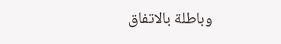وباطلة بالاتفاق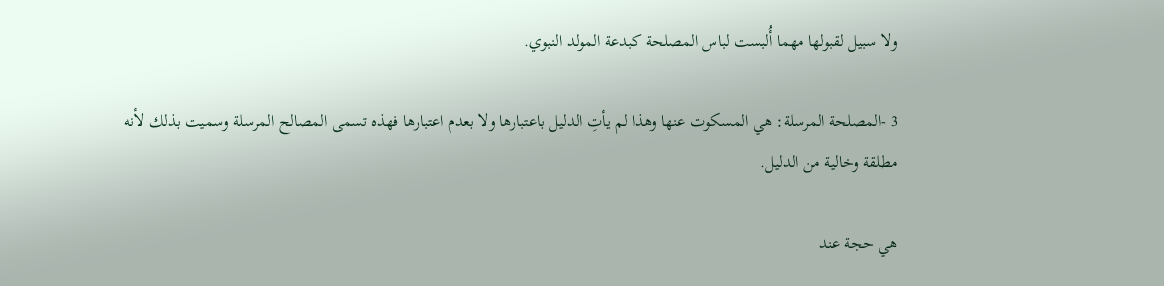ولا سبيل لقبولها مهما أُلبست لباس المصلحة كبدعة المولد النبوي.

3 -المصلحة المرسلة: هي المسكوت عنها وهذا لم يأتِ الدليل باعتبارها ولا بعدم اعتبارها فهذه تسمى المصالح المرسلة وسميت بذلك لأنه مطلقة وخالية من الدليل.

هي حجة عند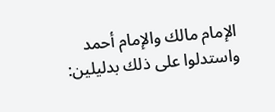الإمام مالك والإمام أحمد واستدلوا على ذلك بدليلين: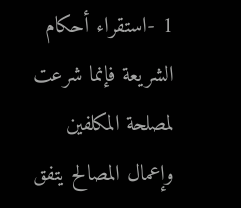1 -استقراء أحكام الشريعة فإنما شرعت لمصلحة المكلفين وإعمال المصالح يتفق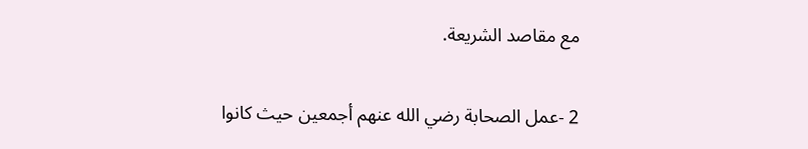مع مقاصد الشريعة.

2 -عمل الصحابة رضي الله عنهم أجمعين حيث كانوا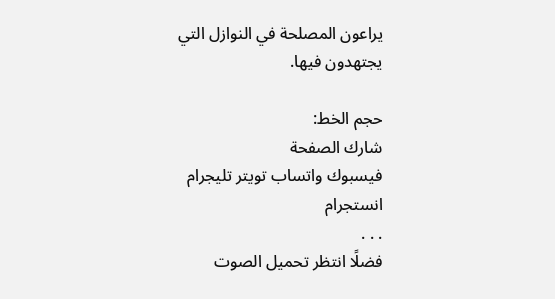يراعون المصلحة في النوازل التي يجتهدون فيها.

حجم الخط:
شارك الصفحة
فيسبوك واتساب تويتر تليجرام انستجرام
. . .
فضلًا انتظر تحميل الصوت